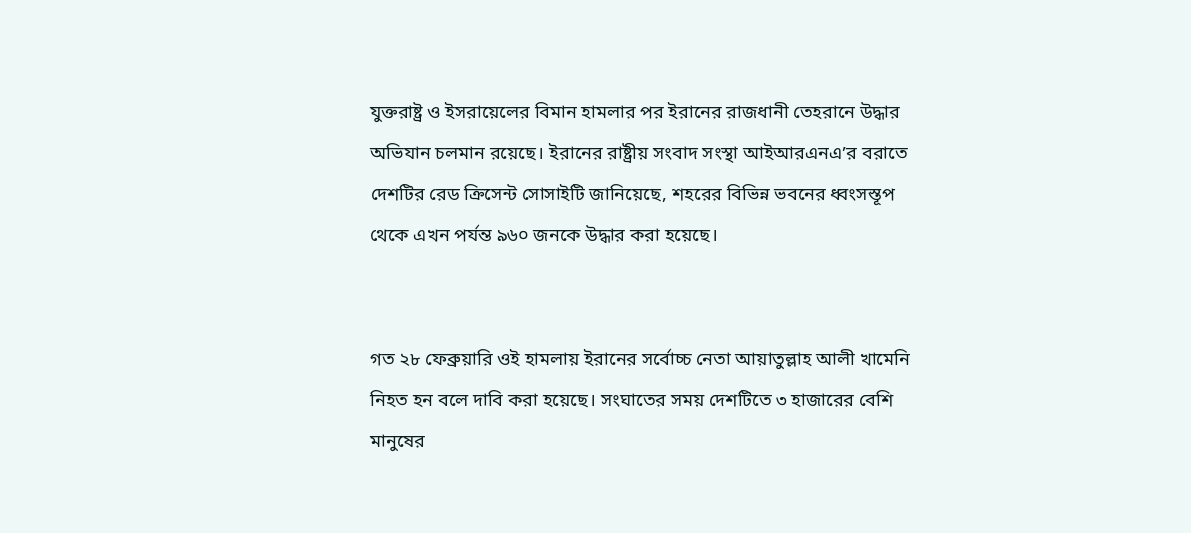যুক্তরাষ্ট্র ও ইসরায়েলের বিমান হামলার পর ইরানের রাজধানী তেহরানে উদ্ধার অভিযান চলমান রয়েছে। ইরানের রাষ্ট্রীয় সংবাদ সংস্থা আইআরএনএ’র বরাতে দেশটির রেড ক্রিসেন্ট সোসাইটি জানিয়েছে, শহরের বিভিন্ন ভবনের ধ্বংসস্তূপ থেকে এখন পর্যন্ত ৯৬০ জনকে উদ্ধার করা হয়েছে।


গত ২৮ ফেব্রুয়ারি ওই হামলায় ইরানের সর্বোচ্চ নেতা আয়াতুল্লাহ আলী খামেনি নিহত হন বলে দাবি করা হয়েছে। সংঘাতের সময় দেশটিতে ৩ হাজারের বেশি মানুষের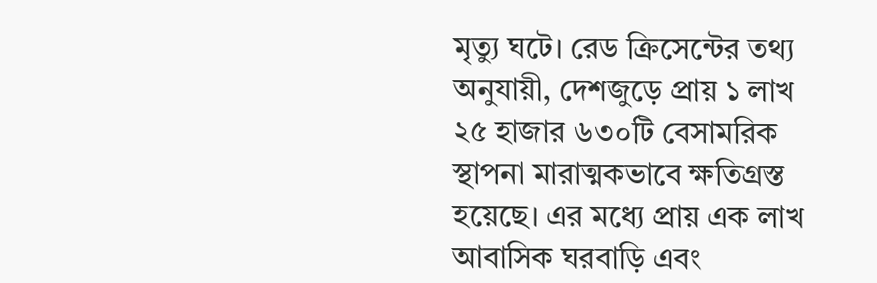মৃত্যু ঘটে। রেড ক্রিসেন্টের তথ্য অনুযায়ী, দেশজুড়ে প্রায় ১ লাখ ২৫ হাজার ৬৩০টি বেসামরিক স্থাপনা মারাত্মকভাবে ক্ষতিগ্রস্ত হয়েছে। এর মধ্যে প্রায় এক লাখ আবাসিক ঘরবাড়ি এবং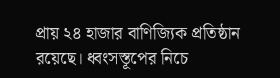প্রায় ২৪ হাজার বাণিজ্যিক প্রতিষ্ঠান রয়েছে। ধ্বংসস্তূপের নিচে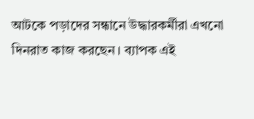আটকে পড়াদের সন্ধানে উদ্ধারকর্মীরা এখনো দিনরাত কাজ করছেন। ব্যাপক এই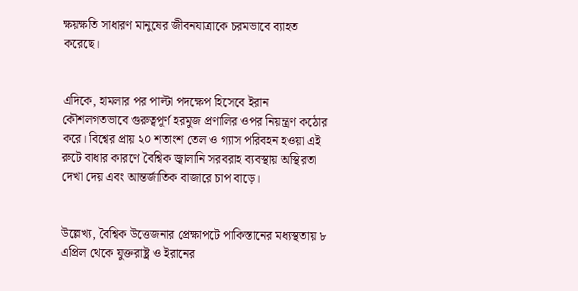ক্ষয়ক্ষতি সাধারণ মানুষের জীবনযাত্রাকে চরমভাবে ব্যাহত করেছে।


এদিকে, হামলার পর পাল্টা পদক্ষেপ হিসেবে ইরান কৌশলগতভাবে গুরুত্বপূর্ণ হরমুজ প্রণালির ওপর নিয়ন্ত্রণ কঠোর করে। বিশ্বের প্রায় ২০ শতাংশ তেল ও গ্যাস পরিবহন হওয়া এই রুটে বাধার কারণে বৈশ্বিক জ্বালানি সরবরাহ ব্যবস্থায় অস্থিরতা দেখা দেয় এবং আন্তর্জাতিক বাজারে চাপ বাড়ে।


উল্লেখ্য, বৈশ্বিক উত্তেজনার প্রেক্ষাপটে পাকিস্তানের মধ্যস্থতায় ৮ এপ্রিল থেকে যুক্তরাষ্ট্র ও ইরানের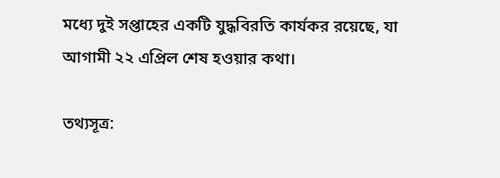মধ্যে দুই সপ্তাহের একটি যুদ্ধবিরতি কার্যকর রয়েছে, যা আগামী ২২ এপ্রিল শেষ হওয়ার কথা।

তথ্যসূত্র: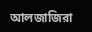আলজাজিরা